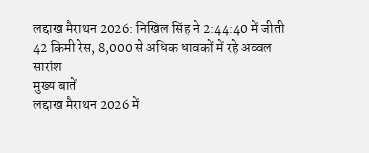लद्दाख मैराथन 2026: निखिल सिंह ने 2:44:40 में जीती 42 किमी रेस, 8,000 से अधिक धावकों में रहे अव्वल
सारांश
मुख्य बातें
लद्दाख मैराथन 2026 में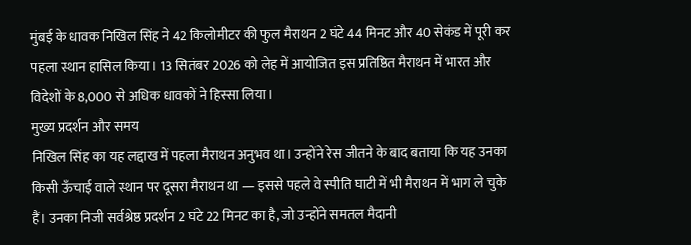मुंबई के धावक निखिल सिंह ने 42 किलोमीटर की फुल मैराथन 2 घंटे 44 मिनट और 40 सेकंड में पूरी कर पहला स्थान हासिल किया। 13 सितंबर 2026 को लेह में आयोजित इस प्रतिष्ठित मैराथन में भारत और विदेशों के 8,000 से अधिक धावकों ने हिस्सा लिया।
मुख्य प्रदर्शन और समय
निखिल सिंह का यह लद्दाख में पहला मैराथन अनुभव था। उन्होंने रेस जीतने के बाद बताया कि यह उनका किसी ऊँचाई वाले स्थान पर दूसरा मैराथन था — इससे पहले वे स्पीति घाटी में भी मैराथन में भाग ले चुके हैं। उनका निजी सर्वश्रेष्ठ प्रदर्शन 2 घंटे 22 मिनट का है, जो उन्होंने समतल मैदानी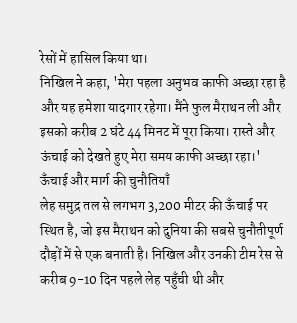रेसों में हासिल किया था।
निखिल ने कहा, 'मेरा पहला अनुभव काफी अच्छा रहा है और यह हमेशा यादगार रहेगा। मैंने फुल मैराथन ली और इसको करीब 2 घंटे 44 मिनट में पूरा किया। रास्ते और ऊंचाई को देखते हुए मेरा समय काफी अच्छा रहा।'
ऊँचाई और मार्ग की चुनौतियाँ
लेह समुद्र तल से लगभग 3,200 मीटर की ऊँचाई पर स्थित है, जो इस मैराथन को दुनिया की सबसे चुनौतीपूर्ण दौड़ों में से एक बनाती है। निखिल और उनकी टीम रेस से करीब 9-10 दिन पहले लेह पहुँची थी और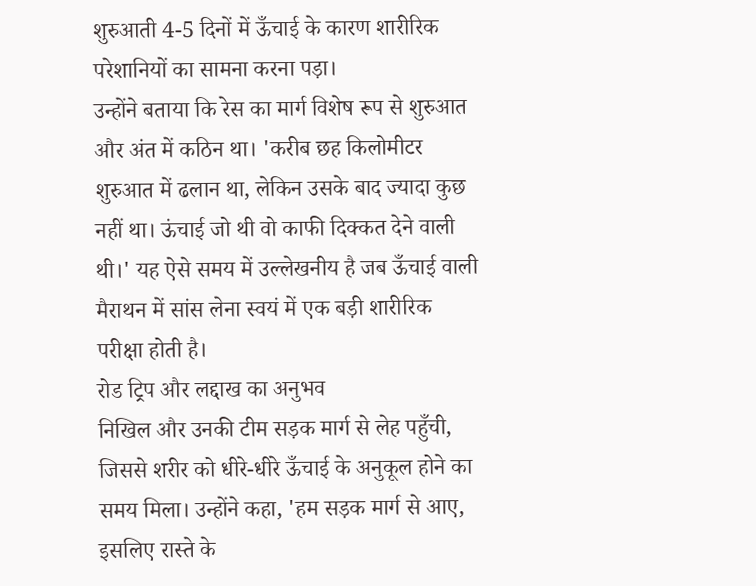शुरुआती 4-5 दिनों में ऊँचाई के कारण शारीरिक परेशानियों का सामना करना पड़ा।
उन्होंने बताया कि रेस का मार्ग विशेष रूप से शुरुआत और अंत में कठिन था। 'करीब छह किलोमीटर शुरुआत में ढलान था, लेकिन उसके बाद ज्यादा कुछ नहीं था। ऊंचाई जो थी वो काफी दिक्कत देने वाली थी।' यह ऐसे समय में उल्लेखनीय है जब ऊँचाई वाली मैराथन में सांस लेना स्वयं में एक बड़ी शारीरिक परीक्षा होती है।
रोड ट्रिप और लद्दाख का अनुभव
निखिल और उनकी टीम सड़क मार्ग से लेह पहुँची, जिससे शरीर को धीरे-धीरे ऊँचाई के अनुकूल होने का समय मिला। उन्होंने कहा, 'हम सड़क मार्ग से आए, इसलिए रास्ते के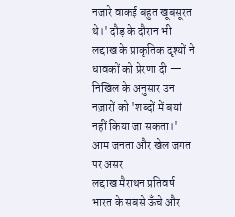नजारे वाकई बहुत खूबसूरत थे।' दौड़ के दौरान भी लद्दाख के प्राकृतिक दृश्यों ने धावकों को प्रेरणा दी — निखिल के अनुसार उन नज़ारों को 'शब्दों में बयां नहीं किया जा सकता।'
आम जनता और खेल जगत पर असर
लद्दाख मैराथन प्रतिवर्ष भारत के सबसे ऊँचे और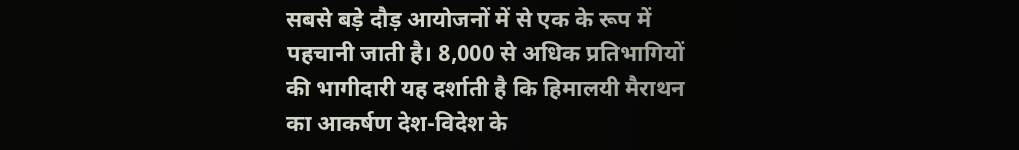सबसे बड़े दौड़ आयोजनों में से एक के रूप में पहचानी जाती है। 8,000 से अधिक प्रतिभागियों की भागीदारी यह दर्शाती है कि हिमालयी मैराथन का आकर्षण देश-विदेश के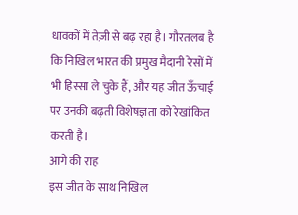धावकों में तेज़ी से बढ़ रहा है। गौरतलब है कि निखिल भारत की प्रमुख मैदानी रेसों में भी हिस्सा ले चुके हैं, और यह जीत ऊँचाई पर उनकी बढ़ती विशेषज्ञता को रेखांकित करती है।
आगे की राह
इस जीत के साथ निखिल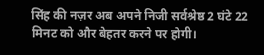सिंह की नज़र अब अपने निजी सर्वश्रेष्ठ 2 घंटे 22 मिनट को और बेहतर करने पर होगी।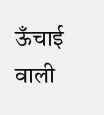ऊँचाई वाली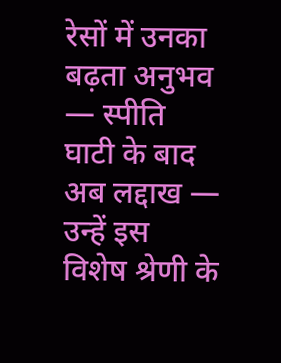रेसों में उनका बढ़ता अनुभव — स्पीति घाटी के बाद अब लद्दाख — उन्हें इस विशेष श्रेणी के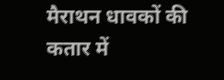मैराथन धावकों की कतार में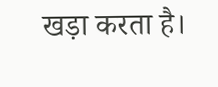खड़ा करता है।